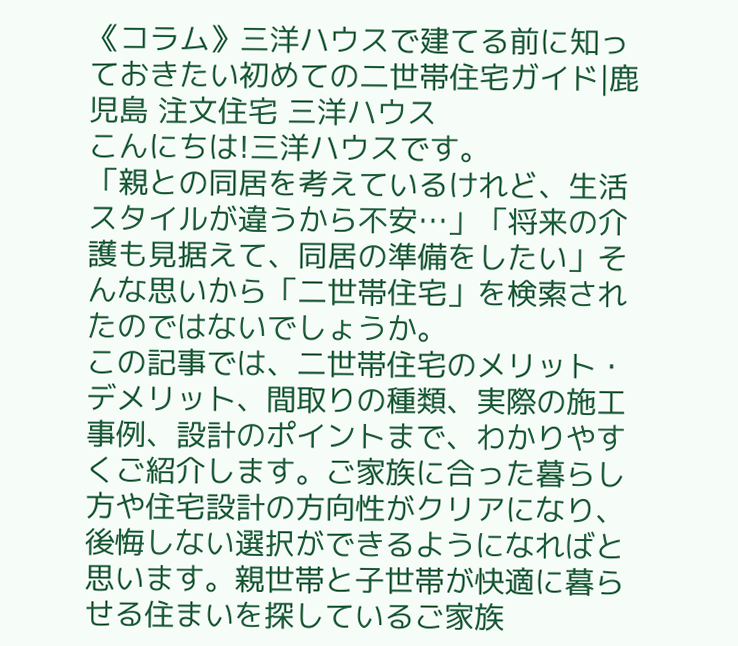《コラム》三洋ハウスで建てる前に知っておきたい初めての二世帯住宅ガイド|鹿児島 注文住宅 三洋ハウス
こんにちは!三洋ハウスです。
「親との同居を考えているけれど、生活スタイルが違うから不安…」「将来の介護も見据えて、同居の準備をしたい」そんな思いから「二世帯住宅」を検索されたのではないでしょうか。
この記事では、二世帯住宅のメリット・デメリット、間取りの種類、実際の施工事例、設計のポイントまで、わかりやすくご紹介します。ご家族に合った暮らし方や住宅設計の方向性がクリアになり、後悔しない選択ができるようになればと思います。親世帯と子世帯が快適に暮らせる住まいを探しているご家族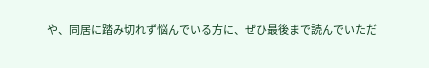や、同居に踏み切れず悩んでいる方に、ぜひ最後まで読んでいただ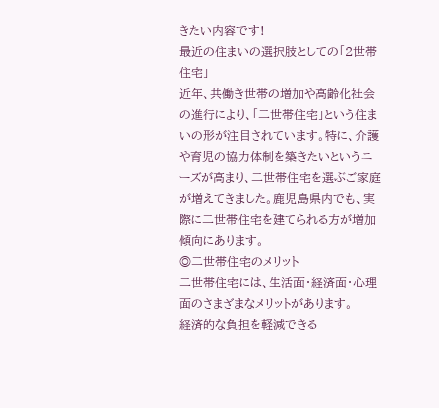きたい内容です!
最近の住まいの選択肢としての「2世帯住宅」
近年、共働き世帯の増加や高齢化社会の進行により、「二世帯住宅」という住まいの形が注目されています。特に、介護や育児の協力体制を築きたいというニーズが高まり、二世帯住宅を選ぶご家庭が増えてきました。鹿児島県内でも、実際に二世帯住宅を建てられる方が増加傾向にあります。
◎二世帯住宅のメリット
二世帯住宅には、生活面・経済面・心理面のさまざまなメリットがあります。
経済的な負担を軽減できる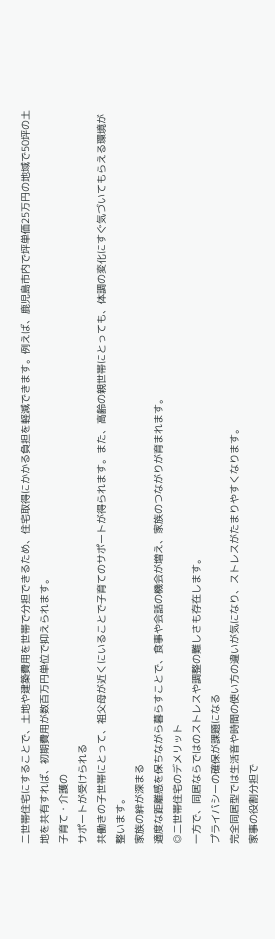二世帯住宅にすることで、土地や建築費用を世帯で分担できるため、住宅取得にかかる負担を軽減できます。例えば、鹿児島市内で坪単価25万円の地域で50坪の土地を共有すれば、初期費用が数百万円単位で抑えられます。
子育て・介護の
サポートが受けられる
共働きの子世帯にとって、祖父母が近くにいることで子育てのサポートが得られます。また、高齢の親世帯にとっても、体調の変化にすぐ気づいてもらえる環境が整います。
家族の絆が深まる
適度な距離感を保ちながら暮らすことで、食事や会話の機会が増え、家族のつながりが育まれます。
◎二世帯住宅のデメリット
一方で、同居ならではのストレスや調整の難しさも存在します。
プライバシーの確保が課題になる
完全同居型では生活音や時間の使い方の違いが気になり、ストレスがたまりやすくなります。
家事の役割分担で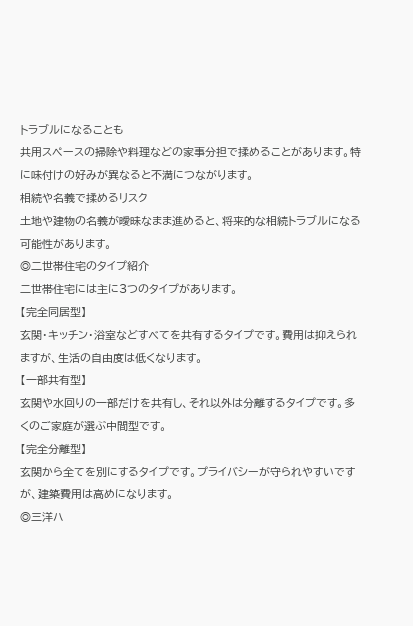トラブルになることも
共用スペースの掃除や料理などの家事分担で揉めることがあります。特に味付けの好みが異なると不満につながります。
相続や名義で揉めるリスク
土地や建物の名義が曖昧なまま進めると、将来的な相続トラブルになる可能性があります。
◎二世帯住宅のタイプ紹介
二世帯住宅には主に3つのタイプがあります。
【完全同居型】
玄関・キッチン・浴室などすべてを共有するタイプです。費用は抑えられますが、生活の自由度は低くなります。
【一部共有型】
玄関や水回りの一部だけを共有し、それ以外は分離するタイプです。多くのご家庭が選ぶ中間型です。
【完全分離型】
玄関から全てを別にするタイプです。プライバシーが守られやすいですが、建築費用は高めになります。
◎三洋ハ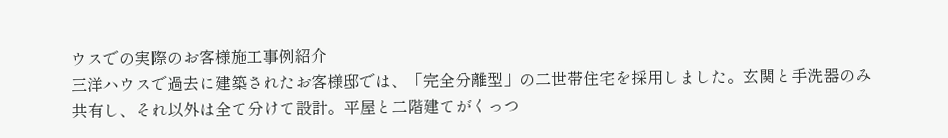ウスでの実際のお客様施工事例紹介
三洋ハウスで過去に建築されたお客様邸では、「完全分離型」の二世帯住宅を採用しました。玄関と手洗器のみ共有し、それ以外は全て分けて設計。平屋と二階建てがくっつ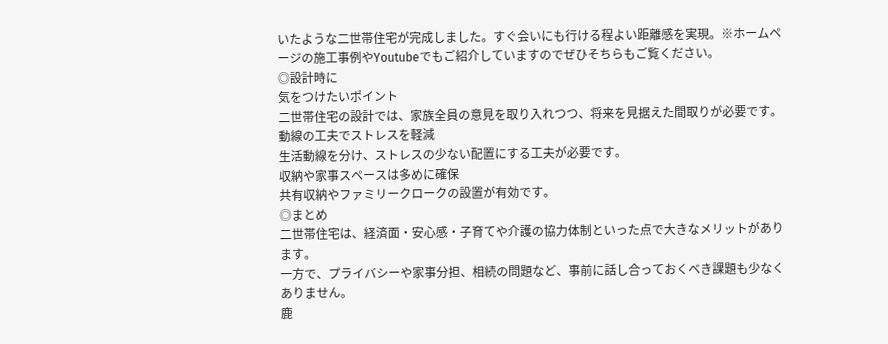いたような二世帯住宅が完成しました。すぐ会いにも行ける程よい距離感を実現。※ホームページの施工事例やYoutubeでもご紹介していますのでぜひそちらもご覧ください。
◎設計時に
気をつけたいポイント
二世帯住宅の設計では、家族全員の意見を取り入れつつ、将来を見据えた間取りが必要です。
動線の工夫でストレスを軽減
生活動線を分け、ストレスの少ない配置にする工夫が必要です。
収納や家事スペースは多めに確保
共有収納やファミリークロークの設置が有効です。
◎まとめ
二世帯住宅は、経済面・安心感・子育てや介護の協力体制といった点で大きなメリットがあります。
一方で、プライバシーや家事分担、相続の問題など、事前に話し合っておくべき課題も少なくありません。
鹿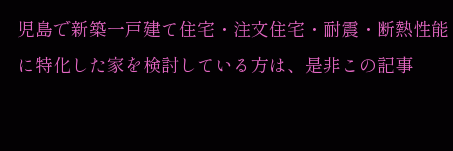児島で新築一戸建て住宅・注文住宅・耐震・断熱性能に特化した家を検討している方は、是非この記事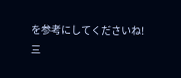を参考にしてくださいね!
三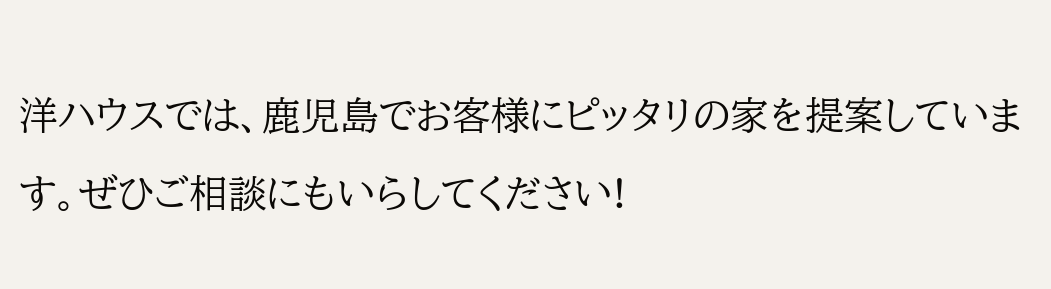洋ハウスでは、鹿児島でお客様にピッタリの家を提案しています。ぜひご相談にもいらしてください!